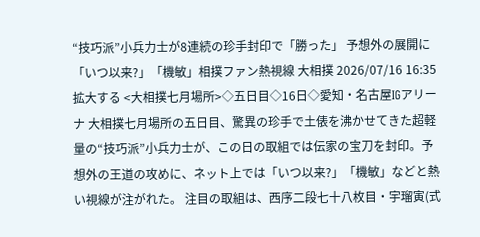“技巧派”小兵力士が8連続の珍手封印で「勝った」 予想外の展開に「いつ以来?」「機敏」相撲ファン熱視線 大相撲 2026/07/16 16:35 拡大する <大相撲七月場所>◇五日目◇16日◇愛知・名古屋IGアリーナ 大相撲七月場所の五日目、驚異の珍手で土俵を沸かせてきた超軽量の“技巧派”小兵力士が、この日の取組では伝家の宝刀を封印。予想外の王道の攻めに、ネット上では「いつ以来?」「機敏」などと熱い視線が注がれた。 注目の取組は、西序二段七十八枚目・宇瑠寅(式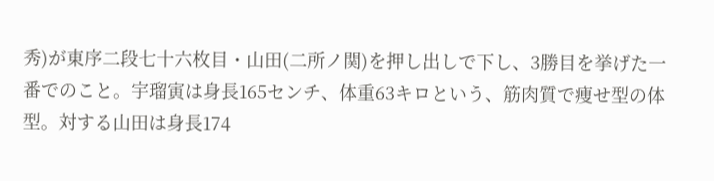秀)が東序二段七十六枚目・山田(二所ノ関)を押し出しで下し、3勝目を挙げた一番でのこと。宇瑠寅は身長165センチ、体重63キロという、筋肉質で痩せ型の体型。対する山田は身長174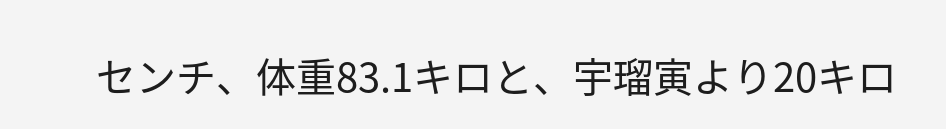センチ、体重83.1キロと、宇瑠寅より20キロ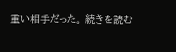重い相手だった。 続きを読む